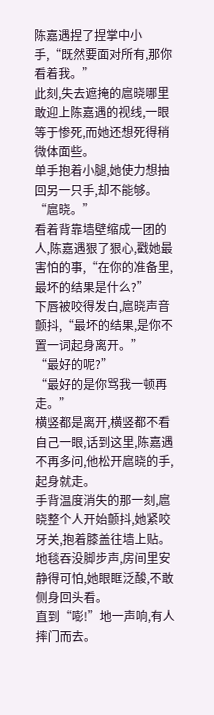陈嘉遇捏了捏掌中小手,“既然要面对所有,那你看着我。”
此刻,失去遮掩的扈晓哪里敢迎上陈嘉遇的视线,一眼等于惨死,而她还想死得稍微体面些。
单手抱着小腿,她使力想抽回另一只手,却不能够。
“扈晓。”
看着背靠墙壁缩成一团的人,陈嘉遇狠了狠心,戳她最害怕的事,“在你的准备里,最坏的结果是什么?”
下唇被咬得发白,扈晓声音颤抖,“最坏的结果,是你不置一词起身离开。”
“最好的呢?”
“最好的是你骂我一顿再走。”
横竖都是离开,横竖都不看自己一眼,话到这里,陈嘉遇不再多问,他松开扈晓的手,起身就走。
手背温度消失的那一刻,扈晓整个人开始颤抖,她紧咬牙关,抱着膝盖往墙上贴。
地毯吞没脚步声,房间里安静得可怕,她眼眶泛酸,不敢侧身回头看。
直到“嘭!”地一声响,有人摔门而去。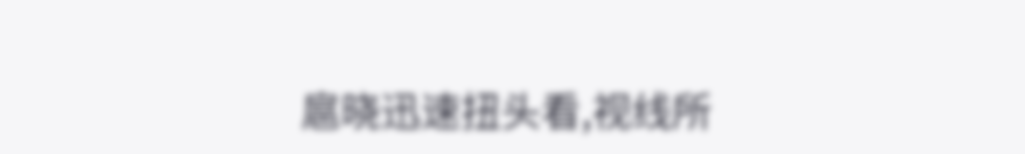扈晓迅速扭头看,视线所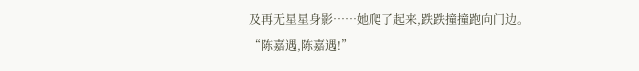及再无星星身影……她爬了起来,跌跌撞撞跑向门边。
“陈嘉遇,陈嘉遇!”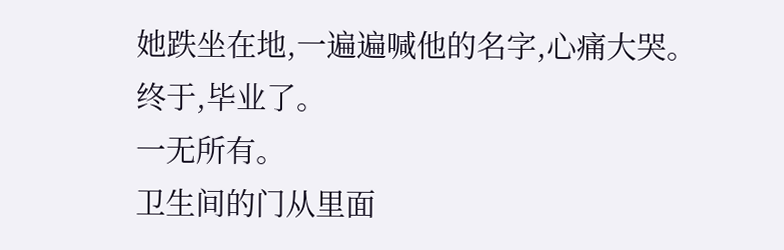她跌坐在地,一遍遍喊他的名字,心痛大哭。
终于,毕业了。
一无所有。
卫生间的门从里面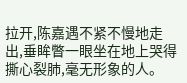拉开,陈嘉遇不紧不慢地走出,垂眸瞥一眼坐在地上哭得撕心裂肺,毫无形象的人。